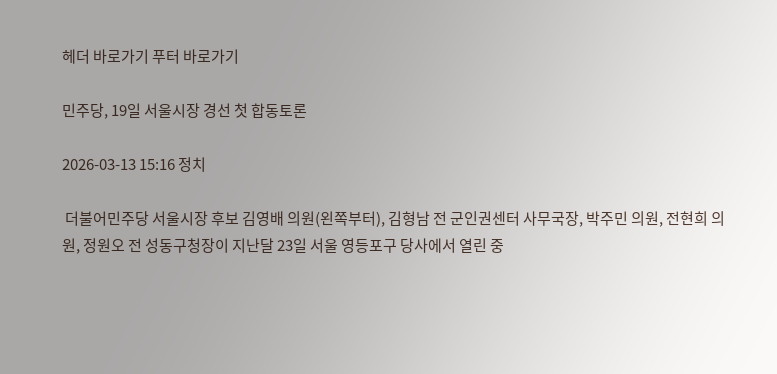헤더 바로가기 푸터 바로가기

민주당, 19일 서울시장 경선 첫 합동토론

2026-03-13 15:16 정치

 더불어민주당 서울시장 후보 김영배 의원(왼쪽부터), 김형남 전 군인권센터 사무국장, 박주민 의원, 전현희 의원, 정원오 전 성동구청장이 지난달 23일 서울 영등포구 당사에서 열린 중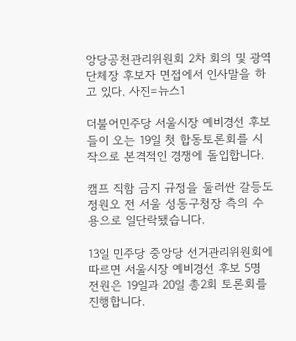앙당공천관리위원회 2차 회의 및 광역단체장 후보자 면접에서 인사말을 하고 있다. 사진=뉴스1

더불어민주당 서울시장 예비경선 후보들이 오는 19일 첫 합동토론회를 시작으로 본격적인 경쟁에 돌입합니다.

캠프 직함 금지 규정을 둘러싼 갈등도 정원오 전 서울 성동구청장 측의 수용으로 일단락됐습니다.

13일 민주당 중앙당 선거관리위원회에 따르면 서울시장 예비경선 후보 5명 전원은 19일과 20일 총2회 토론회를 진행합니다.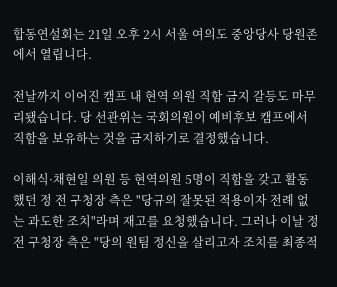합동연설회는 21일 오후 2시 서울 여의도 중앙당사 당원존에서 열립니다.

전날까지 이어진 캠프 내 현역 의원 직함 금지 갈등도 마무리됐습니다. 당 선관위는 국회의원이 예비후보 캠프에서 직함을 보유하는 것을 금지하기로 결정했습니다.

이해식·채현일 의원 등 현역의원 5명이 직함을 갖고 활동했던 정 전 구청장 측은 "당규의 잘못된 적용이자 전례 없는 과도한 조치"라며 재고를 요청했습니다. 그러나 이날 정 전 구청장 측은 "당의 원팀 정신을 살리고자 조치를 최종적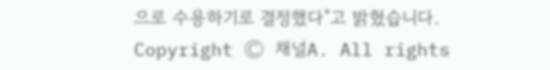으로 수용하기로 결정했다"고 밝혔습니다.
Copyright Ⓒ 채널A. All rights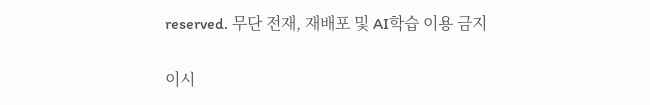reserved. 무단 전재, 재배포 및 AI학습 이용 금지

이시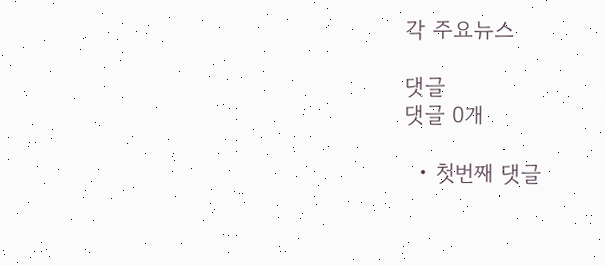각 주요뉴스

댓글
댓글 0개

  • 첫번째 댓글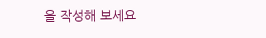을 작성해 보세요